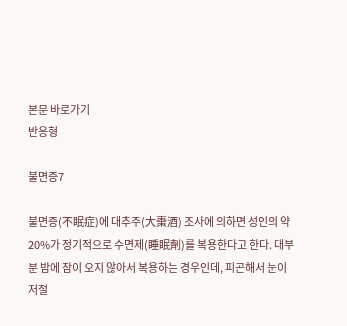본문 바로가기
반응형

불면증7

불면증(不眠症)에 대추주(大棗酒) 조사에 의하면 성인의 약 20%가 정기적으로 수면제(睡眠劑)를 복용한다고 한다. 대부분 밤에 잠이 오지 않아서 복용하는 경우인데, 피곤해서 눈이 저절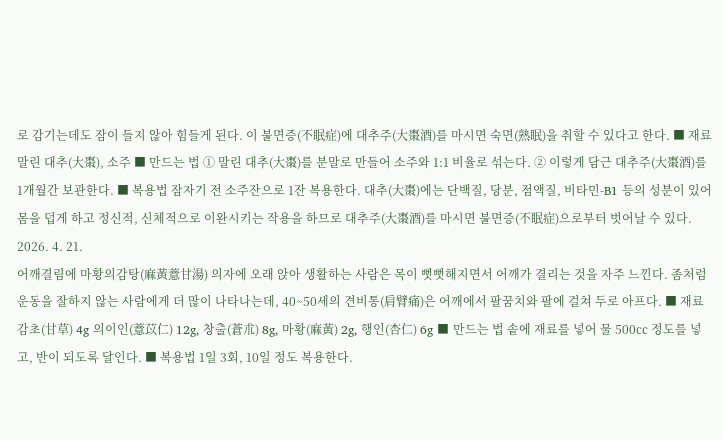로 감기는데도 잠이 들지 않아 힘들게 된다. 이 불면증(不眠症)에 대추주(大棗酒)를 마시면 숙면(熟眠)을 취할 수 있다고 한다. ■ 재료 말린 대추(大棗), 소주 ■ 만드는 법 ① 말린 대추(大棗)를 분말로 만들어 소주와 1:1 비율로 섞는다. ② 이렇게 담근 대추주(大棗酒)를 1개월간 보관한다. ■ 복용법 잠자기 전 소주잔으로 1잔 복용한다. 대추(大棗)에는 단백질, 당분, 점액질, 비타민-B1 등의 성분이 있어 몸을 덥게 하고 정신적, 신체적으로 이완시키는 작용을 하므로 대추주(大棗酒)를 마시면 불면증(不眠症)으로부터 벗어날 수 있다. 2026. 4. 21.
어깨결림에 마황의감탕(麻黃薏甘湯) 의자에 오래 앉아 생활하는 사람은 목이 뻣뻣해지면서 어깨가 결리는 것을 자주 느낀다. 좀처럼 운동을 잘하지 않는 사람에게 더 많이 나타나는데, 40~50세의 견비통(肩臂痛)은 어깨에서 팔꿈치와 팔에 걸쳐 두로 아프다. ■ 재료 감초(甘草) 4g 의이인(薏苡仁) 12g, 창출(蒼朮) 8g, 마황(麻黃) 2g, 행인(杏仁) 6g ■ 만드는 법 솥에 재료를 넣어 물 500㏄ 정도를 넣고, 반이 되도록 달인다. ■ 복용법 1일 3회, 10일 정도 복용한다.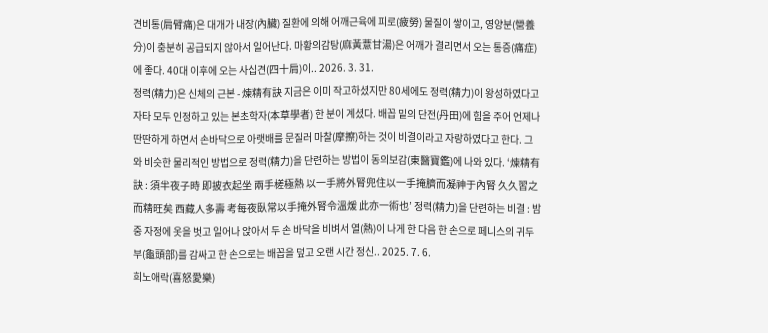견비통(肩臂痛)은 대개가 내장(內臟) 질환에 의해 어깨근육에 피로(疲勞) 물질이 쌓이고, 영양분(營養分)이 충분히 공급되지 않아서 일어난다. 마황의감탕(麻黃薏甘湯)은 어깨가 결리면서 오는 통증(痛症)에 좋다. 40대 이후에 오는 사십견(四十肩)이.. 2026. 3. 31.
정력(精力)은 신체의 근본 - 煉精有訣 지금은 이미 작고하셨지만 80세에도 정력(精力)이 왕성하였다고 자타 모두 인정하고 있는 본초학자(本草學者) 한 분이 계셨다. 배꼽 밑의 단전(丹田)에 힘을 주어 언제나 딴딴하게 하면서 손바닥으로 아랫배를 문질러 마찰(摩擦)하는 것이 비결이라고 자랑하였다고 한다. 그와 비슷한 물리적인 방법으로 정력(精力)을 단련하는 방법이 동의보감(東醫寶鑑)에 나와 있다. ‘煉精有訣 : 須半夜子時 即披衣起坐 兩手槎極熱 以一手將外腎兜住以一手掩臍而凝神于內腎 久久習之而精旺矣 西藏人多壽 考每夜臥常以手掩外腎令溫煖 此亦一術也’ 정력(精力)을 단련하는 비결 : 밤중 자정에 옷을 벗고 일어나 앉아서 두 손 바닥을 비벼서 열(熱)이 나게 한 다음 한 손으로 페니스의 귀두부(龜頭部)를 감싸고 한 손으로는 배꼽을 덮고 오랜 시간 정신.. 2025. 7. 6.
희노애락(喜怒愛樂)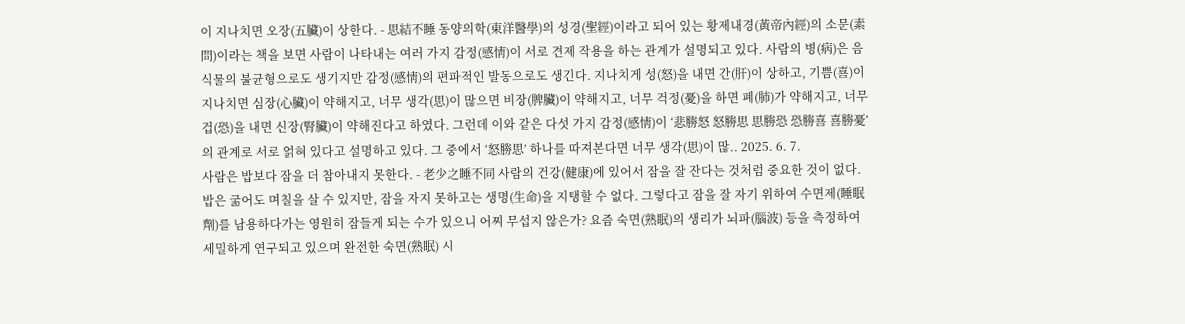이 지나치면 오장(五臟)이 상한다. - 思結不睡 동양의학(東洋醫學)의 성경(聖經)이라고 되어 있는 황제내경(黃帝內經)의 소문(素問)이라는 책을 보면 사람이 나타내는 여러 가지 감정(感情)이 서로 견제 작용을 하는 관계가 설명되고 있다. 사람의 병(病)은 음식물의 불균형으로도 생기지만 감정(感情)의 편파적인 발동으로도 생긴다. 지나치게 성(怒)을 내면 간(肝)이 상하고, 기쁨(喜)이 지나치면 심장(心臟)이 약해지고, 너무 생각(思)이 많으면 비장(脾臟)이 약해지고, 너무 걱정(憂)을 하면 폐(肺)가 약해지고, 너무 겁(恐)을 내면 신장(腎臟)이 약해진다고 하였다. 그런데 이와 같은 다섯 가지 감정(感情)이 ‘悲勝怒 怒勝思 思勝恐 恐勝喜 喜勝憂’의 관계로 서로 얽혀 있다고 설명하고 있다. 그 중에서 ‘怒勝思’ 하나를 따져본다면 너무 생각(思)이 많.. 2025. 6. 7.
사람은 밥보다 잠을 더 참아내지 못한다. - 老少之睡不同 사람의 건강(健康)에 있어서 잠을 잘 잔다는 것처럼 중요한 것이 없다. 밥은 굶어도 며칠을 살 수 있지만, 잠을 자지 못하고는 생명(生命)을 지탱할 수 없다. 그렇다고 잠을 잘 자기 위하여 수면제(睡眠劑)를 남용하다가는 영원히 잠들게 되는 수가 있으니 어찌 무섭지 않은가? 요즘 숙면(熟眠)의 생리가 뇌파(腦波) 등을 측정하여 세밀하게 연구되고 있으며 완전한 숙면(熟眠) 시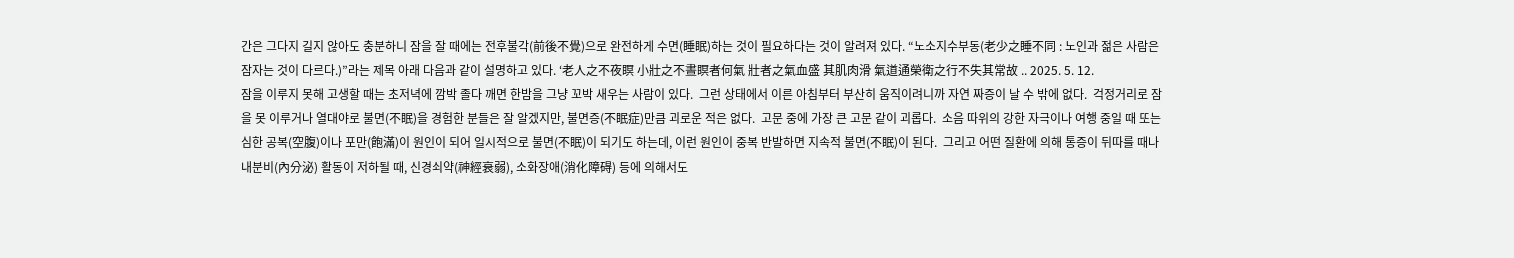간은 그다지 길지 않아도 충분하니 잠을 잘 때에는 전후불각(前後不覺)으로 완전하게 수면(睡眠)하는 것이 필요하다는 것이 알려져 있다. “노소지수부동(老少之睡不同 : 노인과 젊은 사람은 잠자는 것이 다르다.)”라는 제목 아래 다음과 같이 설명하고 있다. ‘老人之不夜瞑 小壯之不晝瞑者何氣 壯者之氣血盛 其肌肉滑 氣道通榮衛之行不失其常故 .. 2025. 5. 12.
잠을 이루지 못해 고생할 때는 초저녁에 깜박 졸다 깨면 한밤을 그냥 꼬박 새우는 사람이 있다.  그런 상태에서 이른 아침부터 부산히 움직이려니까 자연 짜증이 날 수 밖에 없다.  걱정거리로 잠을 못 이루거나 열대야로 불면(不眠)을 경험한 분들은 잘 알겠지만, 불면증(不眠症)만큼 괴로운 적은 없다.  고문 중에 가장 큰 고문 같이 괴롭다.  소음 따위의 강한 자극이나 여행 중일 때 또는 심한 공복(空腹)이나 포만(飽滿)이 원인이 되어 일시적으로 불면(不眠)이 되기도 하는데, 이런 원인이 중복 반발하면 지속적 불면(不眠)이 된다.  그리고 어떤 질환에 의해 통증이 뒤따를 때나 내분비(內分泌) 활동이 저하될 때, 신경쇠약(神經衰弱), 소화장애(消化障碍) 등에 의해서도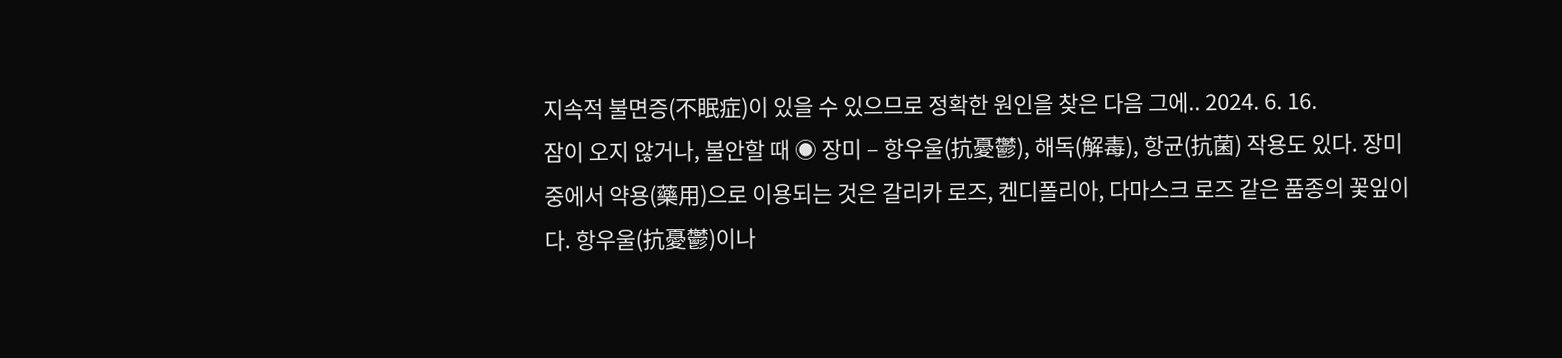지속적 불면증(不眠症)이 있을 수 있으므로 정확한 원인을 찾은 다음 그에.. 2024. 6. 16.
잠이 오지 않거나, 불안할 때 ◉ 장미 – 항우울(抗憂鬱), 해독(解毒), 항균(抗菌) 작용도 있다. 장미 중에서 약용(藥用)으로 이용되는 것은 갈리카 로즈, 켄디폴리아, 다마스크 로즈 같은 품종의 꽃잎이다. 항우울(抗憂鬱)이나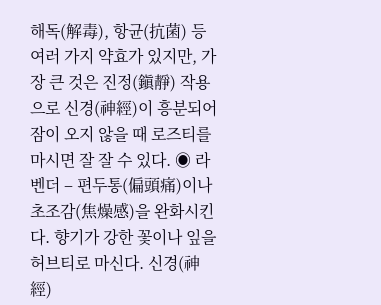해독(解毒), 항균(抗菌) 등 여러 가지 약효가 있지만, 가장 큰 것은 진정(鎭靜) 작용으로 신경(神經)이 흥분되어 잠이 오지 않을 때 로즈티를 마시면 잘 잘 수 있다. ◉ 라벤더 – 편두통(偏頭痛)이나 초조감(焦燥感)을 완화시킨다. 향기가 강한 꽃이나 잎을 허브티로 마신다. 신경(神經)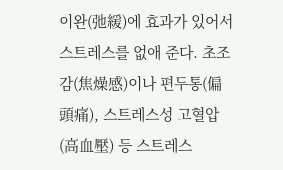이완(弛緩)에 효과가 있어서 스트레스를 없애 준다. 초조감(焦燥感)이나 편두통(偏頭痛), 스트레스성 고혈압(高血壓) 등 스트레스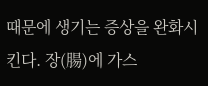때문에 생기는 증상을 완화시킨다. 장(腸)에 가스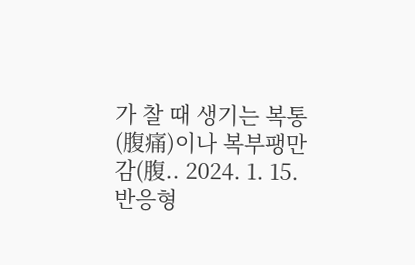가 찰 때 생기는 복통(腹痛)이나 복부팽만감(腹.. 2024. 1. 15.
반응형